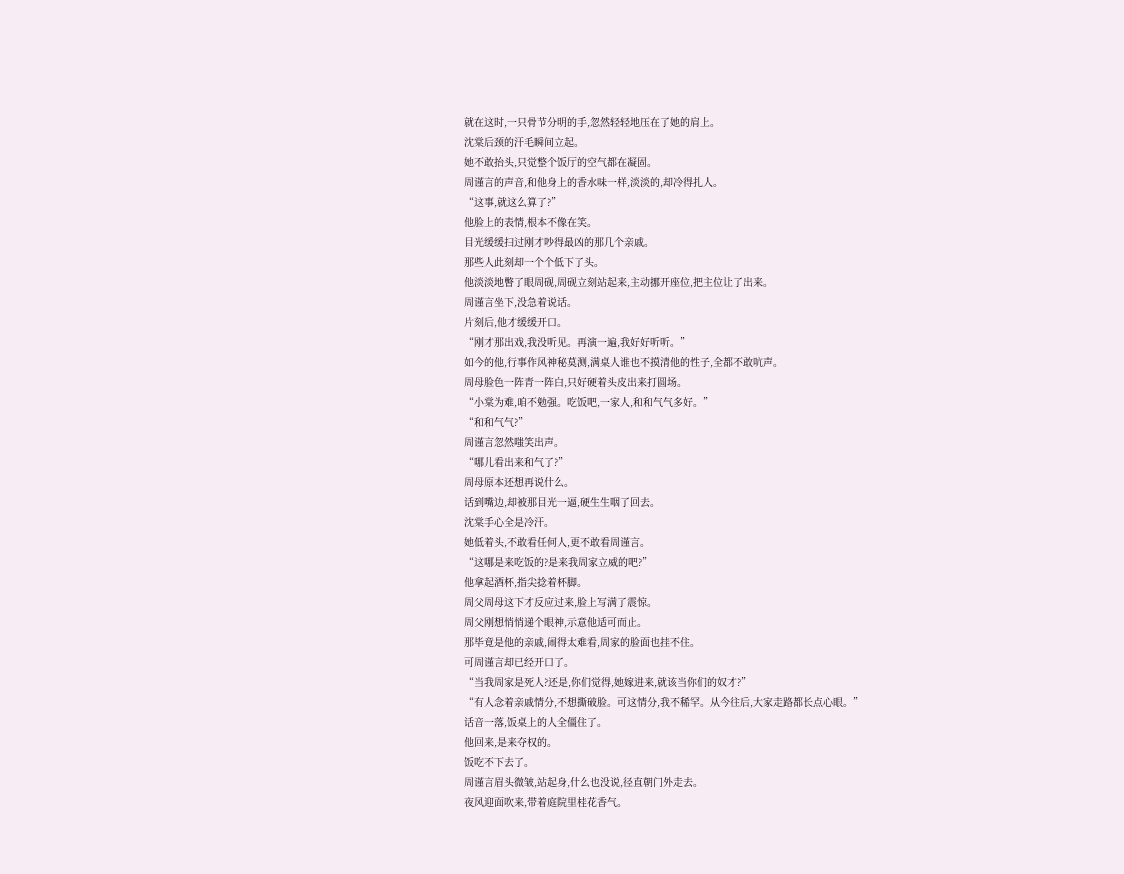就在这时,一只骨节分明的手,忽然轻轻地压在了她的肩上。
沈棠后颈的汗毛瞬间立起。
她不敢抬头,只觉整个饭厅的空气都在凝固。
周谨言的声音,和他身上的香水味一样,淡淡的,却冷得扎人。
“这事,就这么算了?”
他脸上的表情,根本不像在笑。
目光缓缓扫过刚才吵得最凶的那几个亲戚。
那些人此刻却一个个低下了头。
他淡淡地瞥了眼周砚,周砚立刻站起来,主动挪开座位,把主位让了出来。
周谨言坐下,没急着说话。
片刻后,他才缓缓开口。
“刚才那出戏,我没听见。再演一遍,我好好听听。”
如今的他,行事作风神秘莫测,满桌人谁也不摸清他的性子,全都不敢吭声。
周母脸色一阵青一阵白,只好硬着头皮出来打圆场。
“小棠为难,咱不勉强。吃饭吧,一家人,和和气气多好。”
“和和气气?”
周谨言忽然嗤笑出声。
“哪儿看出来和气了?”
周母原本还想再说什么。
话到嘴边,却被那目光一逼,硬生生咽了回去。
沈棠手心全是冷汗。
她低着头,不敢看任何人,更不敢看周谨言。
“这哪是来吃饭的?是来我周家立威的吧?”
他拿起酒杯,指尖捻着杯脚。
周父周母这下才反应过来,脸上写满了震惊。
周父刚想悄悄递个眼神,示意他适可而止。
那毕竟是他的亲戚,闹得太难看,周家的脸面也挂不住。
可周谨言却已经开口了。
“当我周家是死人?还是,你们觉得,她嫁进来,就该当你们的奴才?”
“有人念着亲戚情分,不想撕破脸。可这情分,我不稀罕。从今往后,大家走路都长点心眼。”
话音一落,饭桌上的人全僵住了。
他回来,是来夺权的。
饭吃不下去了。
周谨言眉头微皱,站起身,什么也没说,径直朝门外走去。
夜风迎面吹来,带着庭院里桂花香气。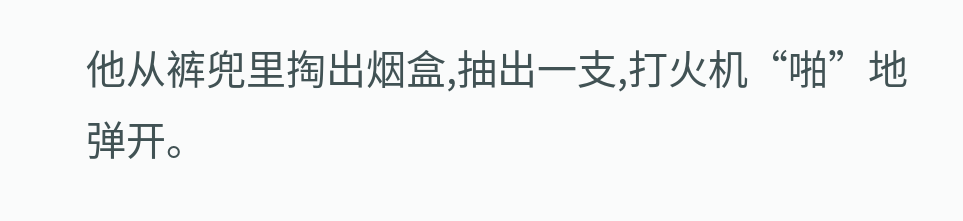他从裤兜里掏出烟盒,抽出一支,打火机“啪”地弹开。